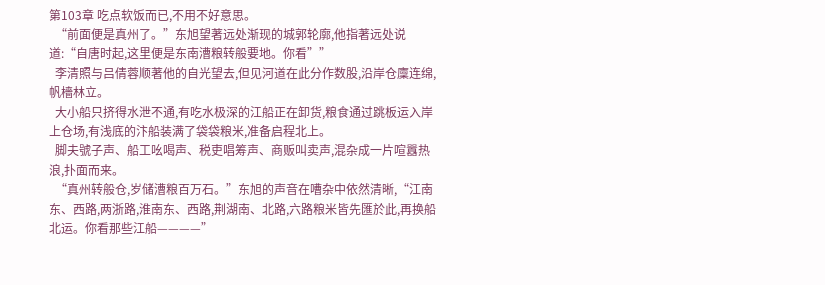第103章 吃点软饭而已,不用不好意思。
  “前面便是真州了。”东旭望著远处渐现的城郭轮廓,他指著远处说道:“自唐时起,这里便是东南漕粮转般要地。你看””
  李清照与吕倩蓉顺著他的自光望去,但见河道在此分作数股,沿岸仓廩连绵,帆檣林立。
  大小船只挤得水泄不通,有吃水极深的江船正在卸货,粮食通过跳板运入岸上仓场,有浅底的汴船装满了袋袋粮米,准备启程北上。
  脚夫號子声、船工吆喝声、税吏唱筹声、商贩叫卖声,混杂成一片喧囂热浪,扑面而来。
  “真州转般仓,岁储漕粮百万石。”东旭的声音在嘈杂中依然清晰,“江南东、西路,两浙路,淮南东、西路,荆湖南、北路,六路粮米皆先匯於此,再换船北运。你看那些江船————”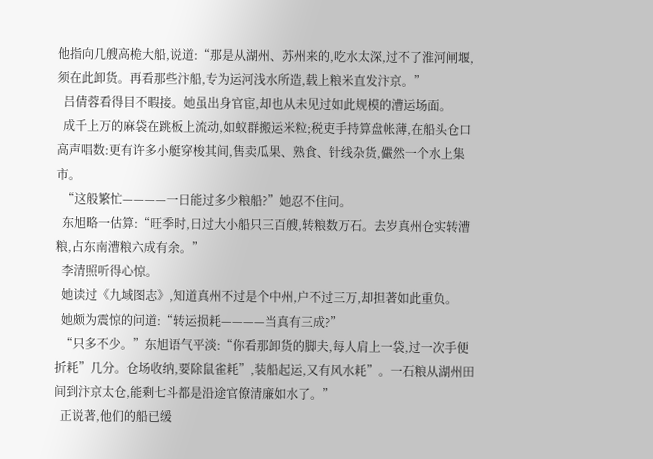他指向几艘高桅大船,说道:“那是从湖州、苏州来的,吃水太深,过不了淮河闸堰,须在此卸货。再看那些汴船,专为运河浅水所造,载上粮米直发汴京。”
  吕倩蓉看得目不暇接。她虽出身官宦,却也从未见过如此规模的漕运场面。
  成千上万的麻袋在跳板上流动,如蚁群搬运米粒;税吏手持算盘帐薄,在船头仓口高声唱数:更有许多小艇穿梭其间,售卖瓜果、熟食、针线杂货,儼然一个水上集市。
  “这般繁忙————一日能过多少粮船?”她忍不住问。
  东旭略一估算:“旺季时,日过大小船只三百艘,转粮数万石。去岁真州仓实转漕粮,占东南漕粮六成有余。”
  李清照听得心惊。
  她读过《九域图志》,知道真州不过是个中州,户不过三万,却担著如此重负。
  她颇为震惊的问道:“转运损耗————当真有三成?”
  “只多不少。”东旭语气平淡:“你看那卸货的脚夫,每人肩上一袋,过一次手便折耗”几分。仓场收纳,要除鼠雀耗”,装船起运,又有风水耗”。一石粮从湖州田间到汴京太仓,能剩七斗都是沿途官僚清廉如水了。”
  正说著,他们的船已缓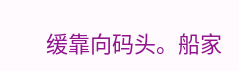缓靠向码头。船家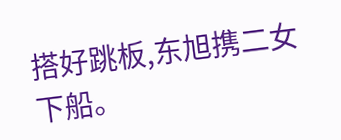搭好跳板,东旭携二女下船。